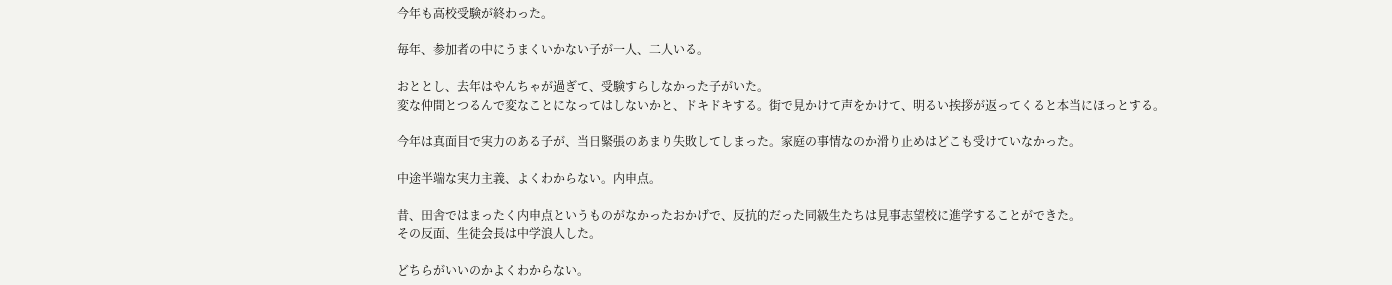今年も高校受験が終わった。

毎年、参加者の中にうまくいかない子が一人、二人いる。

おととし、去年はやんちゃが過ぎて、受験すらしなかった子がいた。
変な仲間とつるんで変なことになってはしないかと、ドキドキする。街で見かけて声をかけて、明るい挨拶が返ってくると本当にほっとする。

今年は真面目で実力のある子が、当日緊張のあまり失敗してしまった。家庭の事情なのか滑り止めはどこも受けていなかった。

中途半端な実力主義、よくわからない。内申点。

昔、田舎ではまったく内申点というものがなかったおかげで、反抗的だった同級生たちは見事志望校に進学することができた。
その反面、生徒会長は中学浪人した。

どちらがいいのかよくわからない。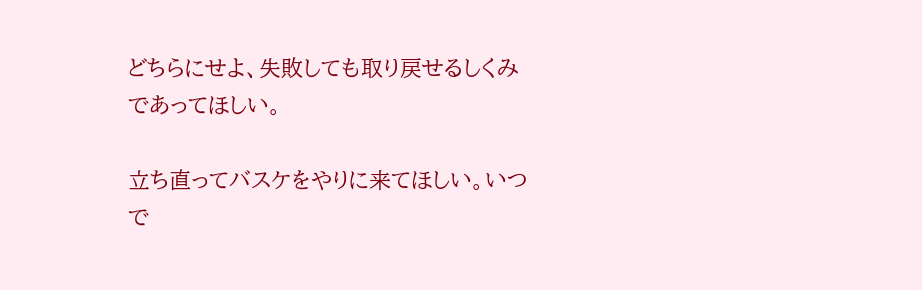どちらにせよ、失敗しても取り戻せるしくみであってほしい。

立ち直ってバスケをやりに来てほしい。いつで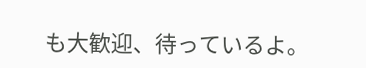も大歓迎、待っているよ。